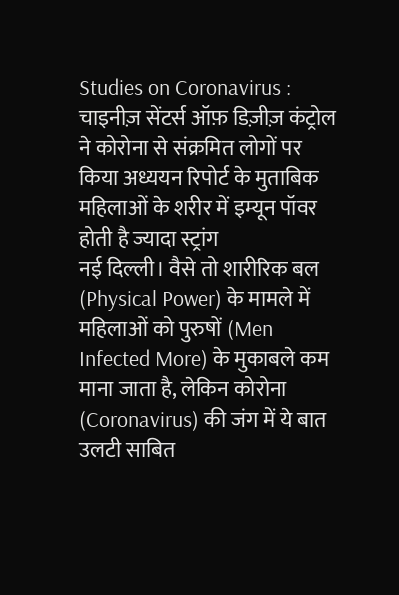Studies on Coronavirus : चाइनीज़ सेंटर्स ऑफ़ डिज़ीज़ कंट्रोल ने कोरोना से संक्रमित लोगों पर किया अध्ययन रिपोर्ट के मुताबिक महिलाओं के शरीर में इम्यून पॉवर होती है ज्यादा स्ट्रांग
नई दिल्ली। वैसे तो शारीरिक बल (Physical Power) के मामले में महिलाओं को पुरुषों (Men Infected More) के मुकाबले कम माना जाता है, लेकिन कोरोना (Coronavirus) की जंग में ये बात उलटी साबित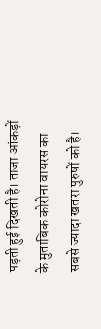पड़ती हुई दिखती है। ताजा आंकड़ों के मुताबिक कोरोना वायरस का सबसे ज्यादा खतरा पुरुषों को है।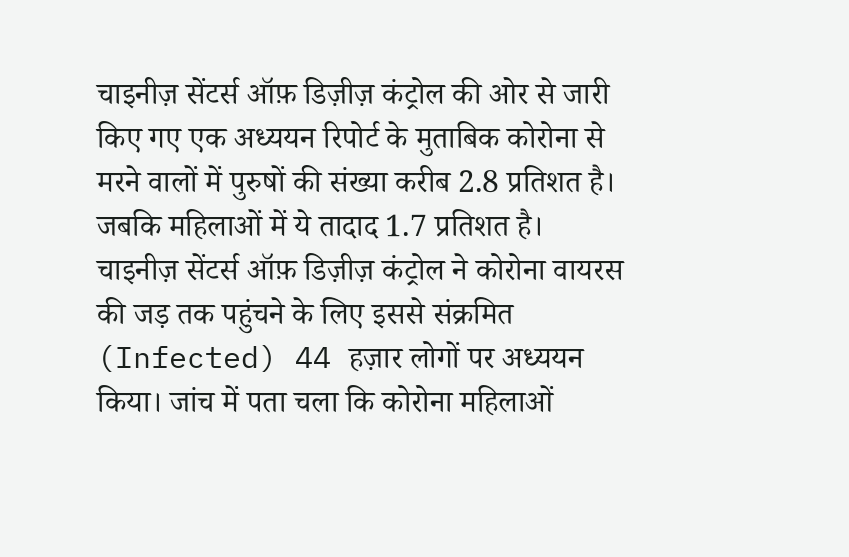चाइनीज़ सेंटर्स ऑफ़ डिज़ीज़ कंट्रोल की ओर से जारी किए गए एक अध्ययन रिपोर्ट के मुताबिक कोरोना से मरने वालों में पुरुषों की संख्या करीब 2.8 प्रतिशत है। जबकि महिलाओं में ये तादाद 1.7 प्रतिशत है।
चाइनीज़ सेंटर्स ऑफ़ डिज़ीज़ कंट्रोल ने कोरोना वायरस की जड़ तक पहुंचने के लिए इससे संक्रमित (Infected) 44 हज़ार लोगों पर अध्ययन किया। जांच में पता चला कि कोरोना महिलाओं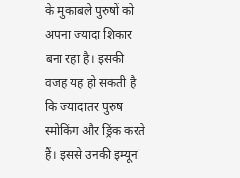के मुकाबले पुरुषों को अपना ज्यादा शिकार बना रहा है। इसकी वजह यह हो सकती है कि ज्यादातर पुरुष स्मोकिंग और ड्रिंक करते हैं। इससे उनकी इम्यून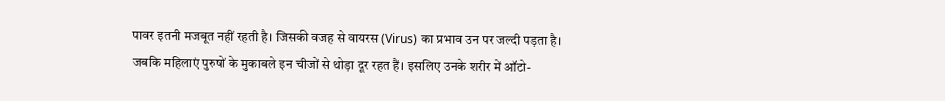पावर इतनी मजबूत नहीं रहती है। जिसकी वजह से वायरस (Virus) का प्रभाव उन पर जल्दी पड़ता है। जबकि महिलाएं पुरुषों के मुकाबले इन चीजों से थोड़ा दूर रहत हैं। इसलिए उनके शरीर में ऑटो-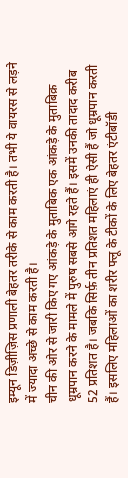इम्यून डिज़ीज़िस प्रणाली बेहतर तरीके से काम करती है। तभी ये वायरस से लड़ने में ज्यादा अच्छे से काम करती है।
चीन की ओर से जारी किए गए आंकड़े के मुताबिक एक आंकड़े के मुताबिक़ धूम्रपान करने के मामले में पुरुष सबसे आगे रहते हैं। इसमें उनकी तादाद करीब 52 प्रतिशत है। जबकि सिर्फ़ तीन प्रतिशत महिलाएं ही ऐसी हैं जो धूम्रपान करती हैं। इसलिए महिलाओं का शरीर फ्लू के टीकों के लिए बेहतर एंटीबॉडी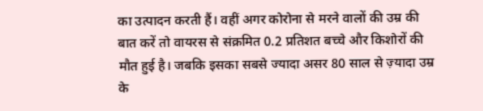का उत्पादन करती हैं। वहीं अगर कोरोना से मरने वालों की उम्र की बात करें तो वायरस से संक्रमित 0.2 प्रतिशत बच्चे और किशोरों की मौत हुई है। जबकि इसका सबसे ज्यादा असर 80 साल से ज़्यादा उम्र के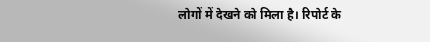लोगों में देखने को मिला है। रिपोर्ट के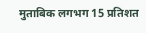मुताबिक लगभग 15 प्रतिशत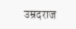उम्रदराज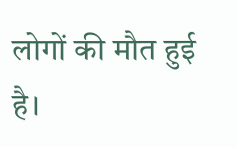लोगों की मौत हुई है।